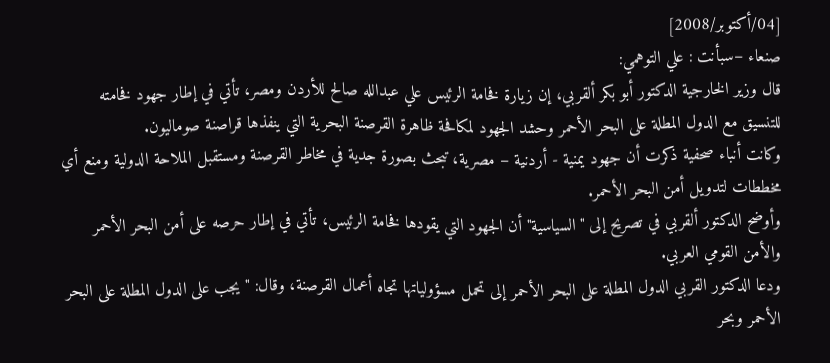[04/أكتوبر/2008]
صنعاء –سبأنت : علي التوهمي:
قال وزير الخارجية الدكتور أبو بكر ألقربي، إن زيارة فخامة الرئيس علي عبدالله صالح للأردن ومصر، تأتي في إطار جهود فخامته للتنسيق مع الدول المطلة على البحر الأحمر وحشد الجهود لمكافحة ظاهرة القرصنة البحرية التي ينفذها قراصنة صوماليون.
وكانت أنباء صحفية ذكرت أن جهود يمنية - أردنية – مصرية، تبحث بصورة جدية في مخاطر القرصنة ومستقبل الملاحة الدولية ومنع أي مخططات لتدويل أمن البحر الأحمر.
وأوضح الدكتور ألقربي في تصريح إلى "السياسية" أن الجهود التي يقودها فخامة الرئيس، تأتي في إطار حرصه على أمن البحر الأحمر والأمن القومي العربي.
ودعا الدكتور القربي الدول المطلة على البحر الأحمر إلى تحمل مسؤولياتها تجاه أعمال القرصنة، وقال: "يجب على الدول المطلة على البحر الأحمر وبحر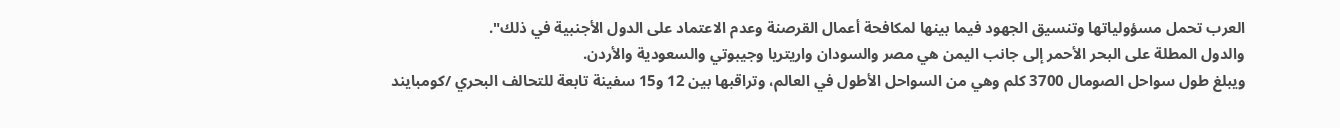العرب تحمل مسؤولياتها وتنسيق الجهود فيما بينها لمكافحة أعمال القرصنة وعدم الاعتماد على الدول الأجنبية في ذلك".
والدول المطلة على البحر الأحمر إلى جانب اليمن هي مصر والسودان واريتريا وجيبوتي والسعودية والأردن.
ويبلغ طول سواحل الصومال 3700 كلم وهي من السواحل الأطول في العالم، وتراقبها بين 12 و15 سفينة تابعة للتحالف البحري /كومبايند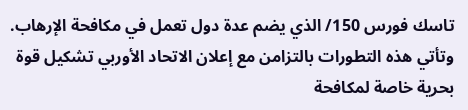تاسك فورس 150/ الذي يضم عدة دول تعمل في مكافحة الإرهاب.
وتأتي هذه التطورات بالتزامن مع إعلان الاتحاد الأوربي تشكيل قوة بحرية خاصة لمكافحة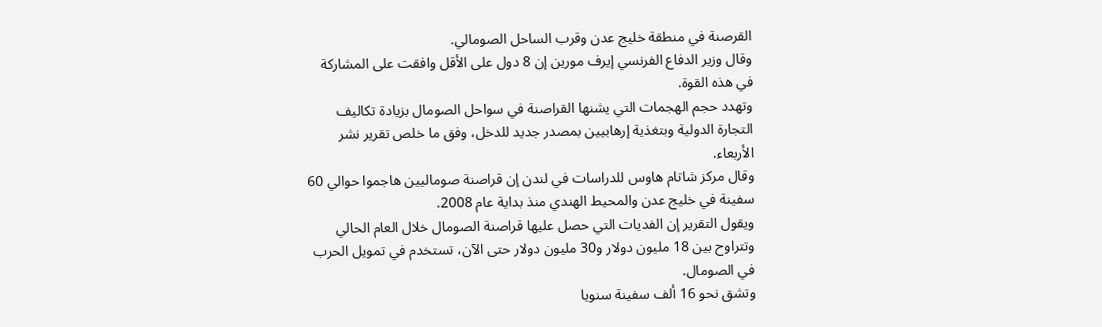القرصنة في منطقة خليج عدن وقرب الساحل الصومالي.
وقال وزير الدفاع الفرنسي إيرف مورين إن 8 دول على الأقل وافقت على المشاركة في هذه القوة.
وتهدد حجم الهجمات التي يشنها القراصنة في سواحل الصومال بزيادة تكاليف التجارة الدولية وبتغذية إرهابيين بمصدر جديد للدخل، وفق ما خلص تقرير نشر الأربعاء.
وقال مركز شاتام هاوس للدراسات في لندن إن قراصنة صوماليين هاجموا حوالي 60 سفينة في خليج عدن والمحيط الهندي منذ بداية عام 2008.
ويقول التقرير إن الفديات التي حصل عليها قراصنة الصومال خلال العام الحالي وتتراوح بين 18 مليون دولار و30 مليون دولار حتى الآن، تستخدم في تمويل الحرب في الصومال.
وتشق نحو 16 ألف سفينة سنويا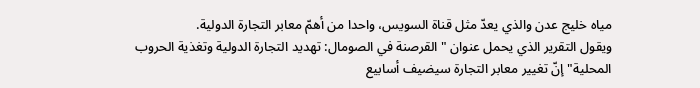مياه خليج عدن والذي يعدّ مثل قناة السويس، واحدا من أهمّ معابر التجارة الدولية.
ويقول التقرير الذي يحمل عنوان "القرصنة في الصومال: تهديد التجارة الدولية وتغذية الحروب المحلية" إنّ تغيير معابر التجارة سيضيف أسابيع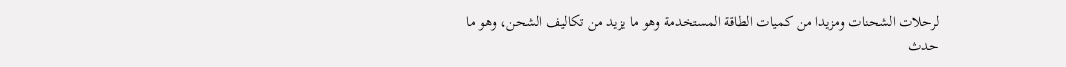لرحلات الشحنات ومزيدا من كميات الطاقة المستخدمة وهو ما يزيد من تكاليف الشحن، وهو ما حدث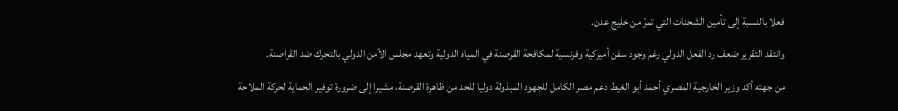فعلا بالنسبة إلى تأمين الشحنات التي تمرّ من خليج عدن.
وانتقد التقرير ضعف رد الفعل الدولي رغم وجود سفن أميركية وفرنسية لمكافحة القرصنة في المياه الدولية وتعهد مجلس الأمن الدولي بالتحرك ضد القراصنة.
من جهته أكد وزير الخارجية المصري أحمد أبو الغيط دعم مصر الكامل للجهود المبذولة دوليا للحد من ظاهرة القرصنة، مشيرا إلى ضرورة توفير الحماية لحركة الملاحة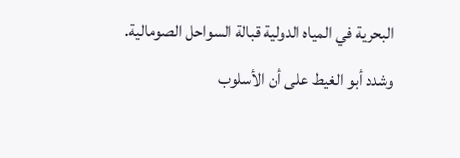البحرية في المياه الدولية قبالة السواحل الصومالية.
وشدد أبو الغيط على أن الأسلوب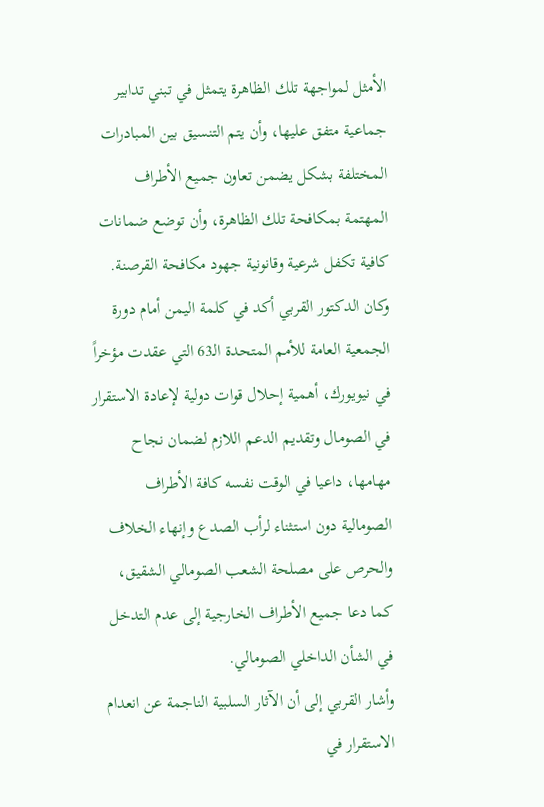الأمثل لمواجهة تلك الظاهرة يتمثل في تبني تدابير جماعية متفق عليها، وأن يتم التنسيق بين المبادرات المختلفة بشكل يضمن تعاون جميع الأطراف المهتمة بمكافحة تلك الظاهرة، وأن توضع ضمانات كافية تكفل شرعية وقانونية جهود مكافحة القرصنة.
وكان الدكتور القربي أكد في كلمة اليمن أمام دورة الجمعية العامة للأمم المتحدة الـ63 التي عقدت مؤخراً في نيويورك، أهمية إحلال قوات دولية لإعادة الاستقرار في الصومال وتقديم الدعم اللازم لضمان نجاح مهامها، داعيا في الوقت نفسه كافة الأطراف الصومالية دون استثناء لرأب الصدع وإنهاء الخلاف والحرص على مصلحة الشعب الصومالي الشقيق، كما دعا جميع الأطراف الخارجية إلى عدم التدخل في الشأن الداخلي الصومالي.
وأشار القربي إلى أن الآثار السلبية الناجمة عن انعدام الاستقرار في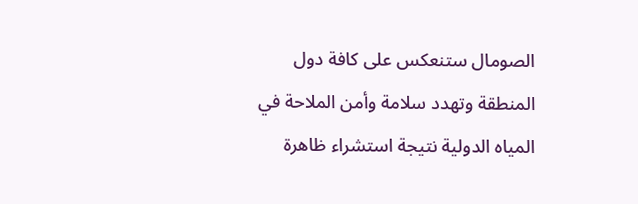الصومال ستنعكس على كافة دول المنطقة وتهدد سلامة وأمن الملاحة في المياه الدولية نتيجة استشراء ظاهرة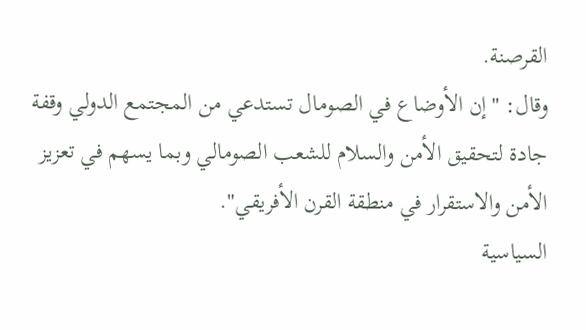القرصنة.
وقال: "إن الأوضاع في الصومال تستدعي من المجتمع الدولي وقفة جادة لتحقيق الأمن والسلام للشعب الصومالي وبما يسهم في تعزيز الأمن والاستقرار في منطقة القرن الأفريقي".
السياسية